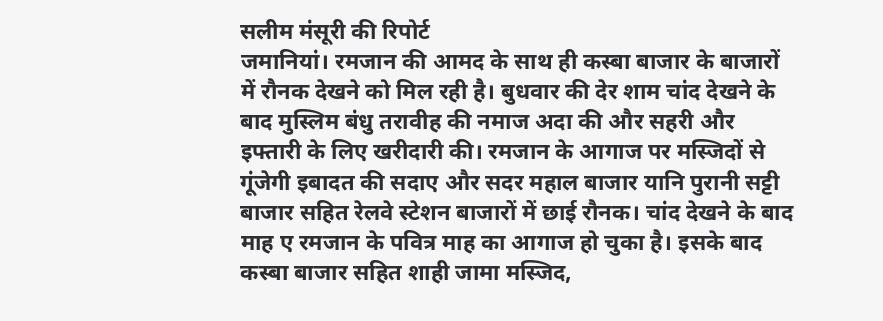सलीम मंसूरी की रिपोर्ट
जमानियां। रमजान की आमद के साथ ही कस्बा बाजार के बाजारों में रौनक देखने को मिल रही है। बुधवार की देर शाम चांद देखने के बाद मुस्लिम बंधु तरावीह की नमाज अदा की और सहरी और इफ्तारी के लिए खरीदारी की। रमजान के आगाज पर मस्जिदों से गूंजेगी इबादत की सदाए और सदर महाल बाजार यानि पुरानी सट्टी बाजार सहित रेलवे स्टेशन बाजारों में छाई रौनक। चांद देखने के बाद माह ए रमजान के पवित्र माह का आगाज हो चुका है। इसके बाद कस्बा बाजार सहित शाही जामा मस्जिद,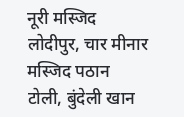नूरी मस्जिद लोदीपुर, चार मीनार मस्जिद पठान टोली, बुंदेली खान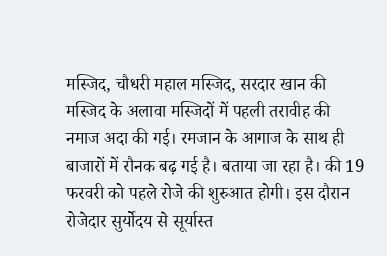मस्जिद, चौधरी महाल मस्जिद, सरदार खान की मस्जिद के अलावा मस्जिदों में पहली तरावीह की नमाज अदा की गई। रमजान के आगाज के साथ ही बाजारों में रौनक बढ़ गई है। बताया जा रहा है। की 19 फरवरी को पहले रोजे की शुरुआत होगी। इस दौरान रोजेदार सुर्योदय से सूर्यास्त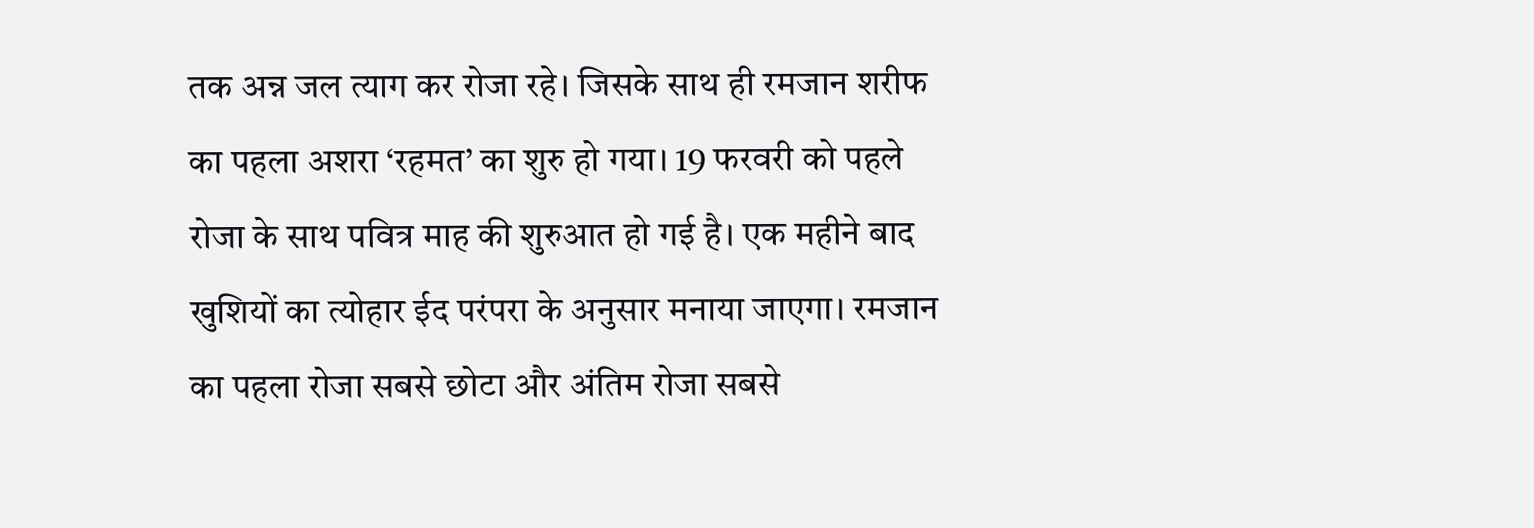तक अन्न जल त्याग कर रोजा रहे। जिसके साथ ही रमजान शरीफ का पहला अशरा ‘रहमत’ का शुरु हो गया। 19 फरवरी को पहले रोजा के साथ पवित्र माह की शुरुआत हो गई है। एक महीने बाद खुशियों का त्योहार ईद परंपरा के अनुसार मनाया जाएगा। रमजान का पहला रोजा सबसे छोटा और अंतिम रोजा सबसे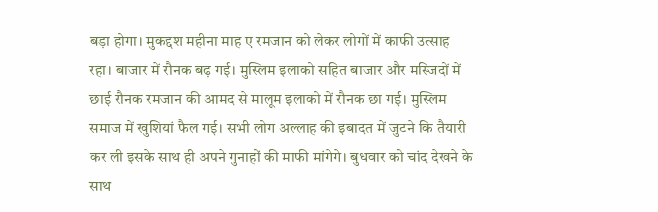बड़ा होगा। मुकद्दश महीना माह ए रमजान को लेकर लोगों में काफी उत्साह रहा। बाजार में रौनक बढ़ गई। मुस्लिम इलाको सहित बाजार और मस्जिदों में छाई रौनक रमजान की आमद से मालूम इलाको में रौनक छा गई। मुस्लिम समाज में खुशियां फैल गई। सभी लोग अल्लाह की इबादत में जुटने कि तैयारी कर ली इसके साथ ही अपने गुनाहों की माफी मांगेगे। बुधवार को चांद देखने के साथ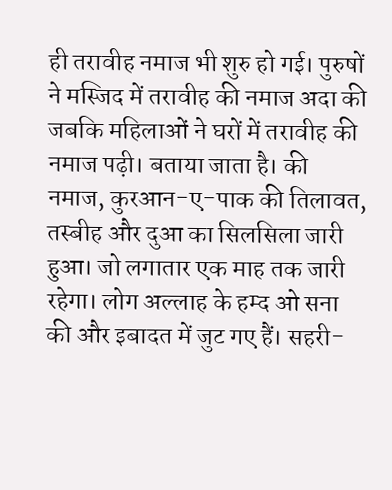ही तरावीह नमाज भी शुरु हो गई। पुरुषों ने मस्जिद में तरावीह की नमाज अदा की जबकि महिलाओं ने घरों में तरावीह की नमाज पढ़ी। बताया जाता है। की नमाज, कुरआन-ए-पाक की तिलावत, तस्बीह और दुआ का सिलसिला जारी हुआ। जो लगातार एक माह तक जारी रहेगा। लोग अल्लाह के हम्द ओ सना की और इबादत में जुट गए हैं। सहरी-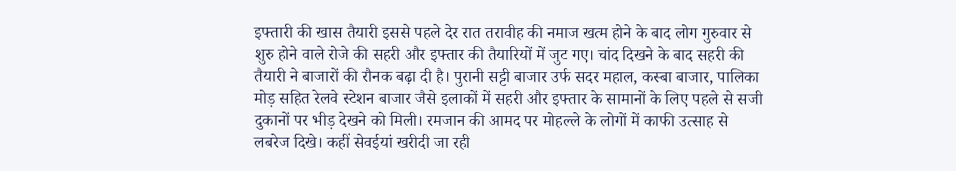इफ्तारी की खास तैयारी इससे पहले देर रात तरावीह की नमाज खत्म होने के बाद लोग गुरुवार से शुरु होने वाले रोजे की सहरी और इफ्तार की तैयारियों में जुट गए। चांद दिखने के बाद सहरी की तैयारी ने बाजारों की रौनक बढ़ा दी है। पुरानी सट्टी बाजार उर्फ सदर महाल, कस्बा बाजार, पालिका मोड़ सहित रेलवे स्टेशन बाजार जैसे इलाकों में सहरी और इफ्तार के सामानों के लिए पहले से सजी दुकानों पर भीड़ देखने को मिली। रमजान की आमद पर मोहल्ले के लोगों में काफी उत्साह से लबरेज दिखे। कहीं सेवईयां खरीदी जा रही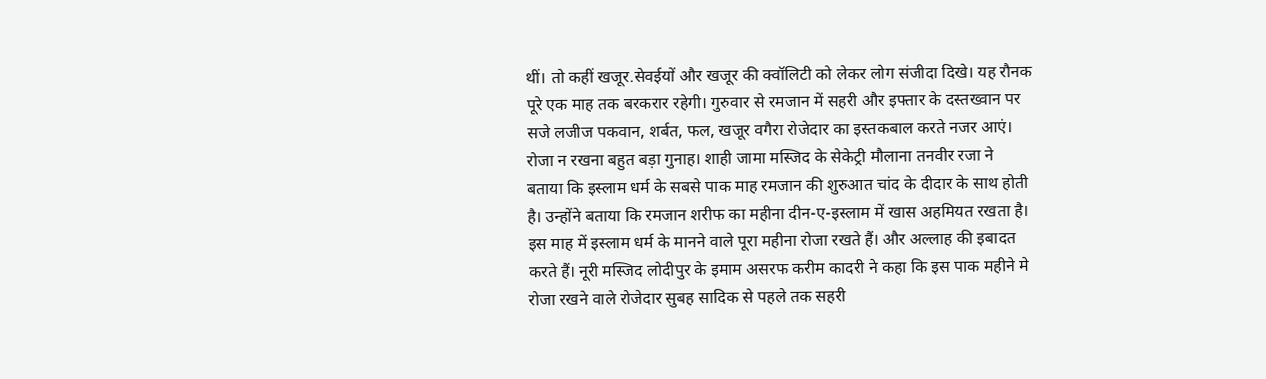थीं। तो कहीं खजूर.सेवईयों और खजूर की क्वॉलिटी को लेकर लोग संजीदा दिखे। यह रौनक पूरे एक माह तक बरकरार रहेगी। गुरुवार से रमजान में सहरी और इफ्तार के दस्तख्वान पर सजे लजीज पकवान, शर्बत, फल, खजूर वगैरा रोजेदार का इस्तकबाल करते नजर आएं। रोजा न रखना बहुत बड़ा गुनाह। शाही जामा मस्जिद के सेकेट्री मौलाना तनवीर रजा ने बताया कि इस्लाम धर्म के सबसे पाक माह रमजान की शुरुआत चांद के दीदार के साथ होती है। उन्होंने बताया कि रमजान शरीफ का महीना दीन-ए-इस्लाम में खास अहमियत रखता है। इस माह में इस्लाम धर्म के मानने वाले पूरा महीना रोजा रखते हैं। और अल्लाह की इबादत करते हैं। नूरी मस्जिद लोदीपुर के इमाम असरफ करीम कादरी ने कहा कि इस पाक महीने मे रोजा रखने वाले रोजेदार सुबह सादिक से पहले तक सहरी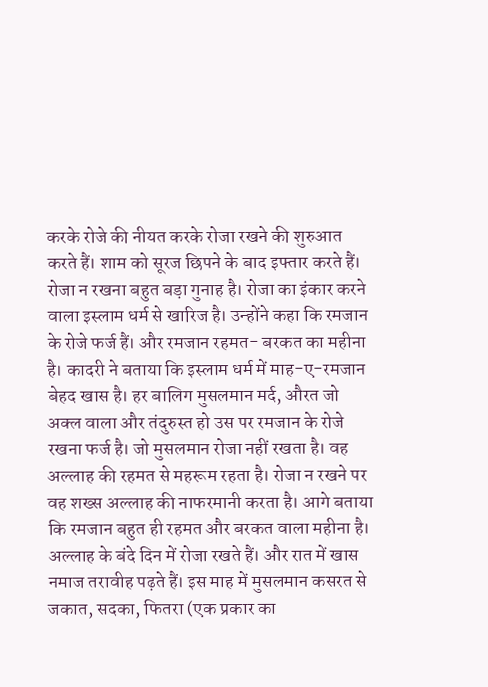करके रोजे की नीयत करके रोजा रखने की शुरुआत करते हैं। शाम को सूरज छिपने के बाद इफ्तार करते हैं। रोजा न रखना बहुत बड़ा गुनाह है। रोजा का इंकार करने वाला इस्लाम धर्म से खारिज है। उन्होंने कहा कि रमजान के रोजे फर्ज हैं। और रमजान रहमत- बरकत का महीना है। कादरी ने बताया कि इस्लाम धर्म में माह-ए-रमजान बेहद खास है। हर बालिग मुसलमान मर्द, औरत जो अक्ल वाला और तंदुरुस्त हो उस पर रमजान के रोजे रखना फर्ज है। जो मुसलमान रोजा नहीं रखता है। वह अल्लाह की रहमत से महरूम रहता है। रोजा न रखने पर वह शख्स अल्लाह की नाफरमानी करता है। आगे बताया कि रमजान बहुत ही रहमत और बरकत वाला महीना है। अल्लाह के बंदे दिन में रोजा रखते हैं। और रात में खास नमाज तरावीह पढ़ते हैं। इस माह में मुसलमान कसरत से जकात, सदका, फितरा (एक प्रकार का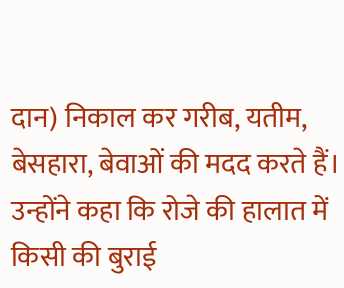दान) निकाल कर गरीब, यतीम, बेसहारा, बेवाओं की मदद करते हैं। उन्होंने कहा कि रोजे की हालात में किसी की बुराई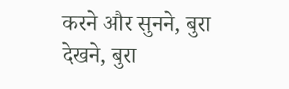करने और सुनने, बुरा देखने, बुरा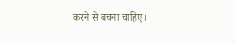करने से बचना चाहिए।